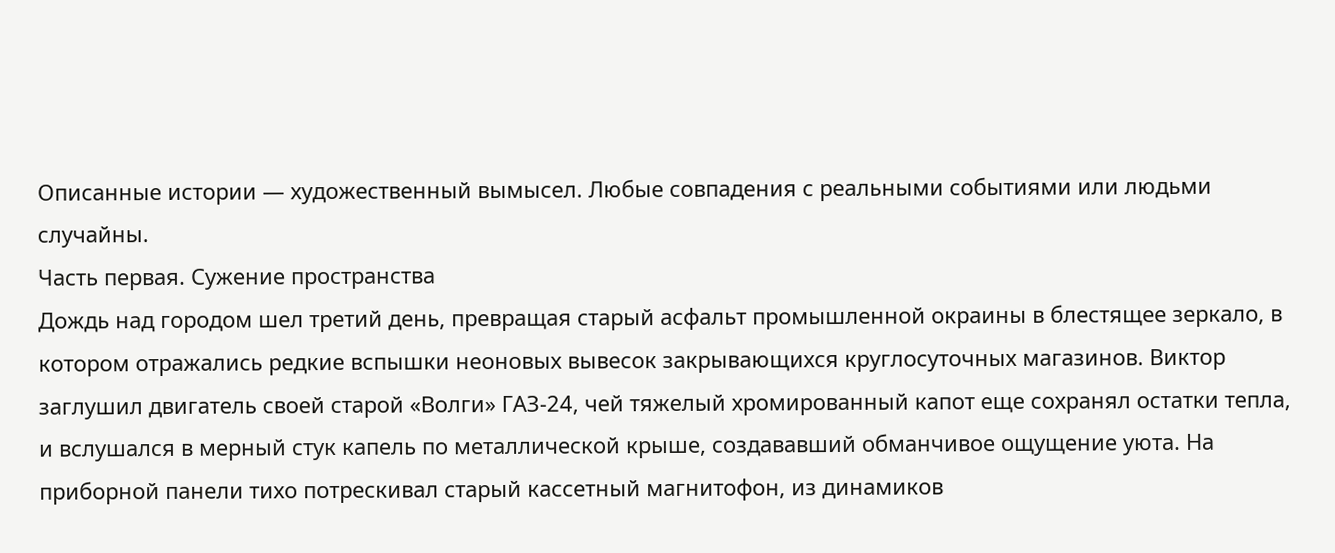Описанные истории — художественный вымысел. Любые совпадения с реальными событиями или людьми случайны.
Часть первая. Сужение пространства
Дождь над городом шел третий день, превращая старый асфальт промышленной окраины в блестящее зеркало, в котором отражались редкие вспышки неоновых вывесок закрывающихся круглосуточных магазинов. Виктор заглушил двигатель своей старой «Волги» ГАЗ-24, чей тяжелый хромированный капот еще сохранял остатки тепла, и вслушался в мерный стук капель по металлической крыше, создававший обманчивое ощущение уюта. На приборной панели тихо потрескивал старый кассетный магнитофон, из динамиков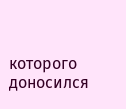которого доносился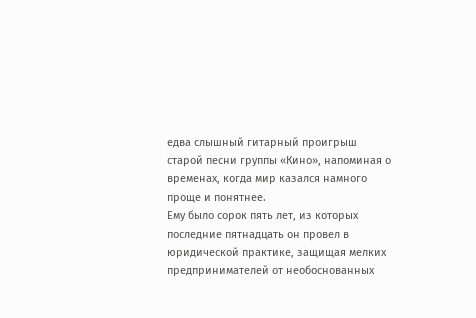едва слышный гитарный проигрыш старой песни группы «Кино», напоминая о временах, когда мир казался намного проще и понятнее.
Ему было сорок пять лет, из которых последние пятнадцать он провел в юридической практике, защищая мелких предпринимателей от необоснованных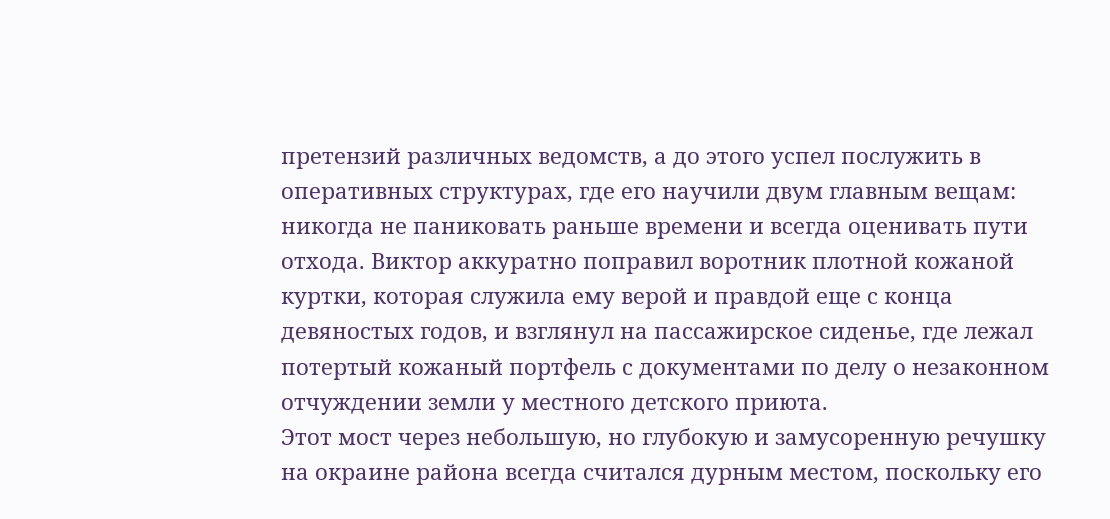претензий различных ведомств, а до этого успел послужить в оперативных структурах, где его научили двум главным вещам: никогда не паниковать раньше времени и всегда оценивать пути отхода. Виктор аккуратно поправил воротник плотной кожаной куртки, которая служила ему верой и правдой еще с конца девяностых годов, и взглянул на пассажирское сиденье, где лежал потертый кожаный портфель с документами по делу о незаконном отчуждении земли у местного детского приюта.
Этот мост через небольшую, но глубокую и замусоренную речушку на окраине района всегда считался дурным местом, поскольку его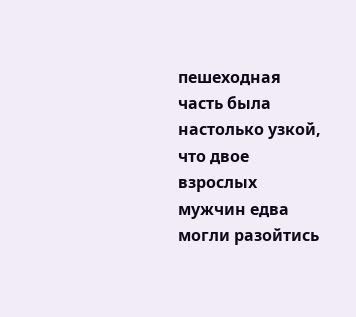пешеходная часть была настолько узкой, что двое взрослых мужчин едва могли разойтись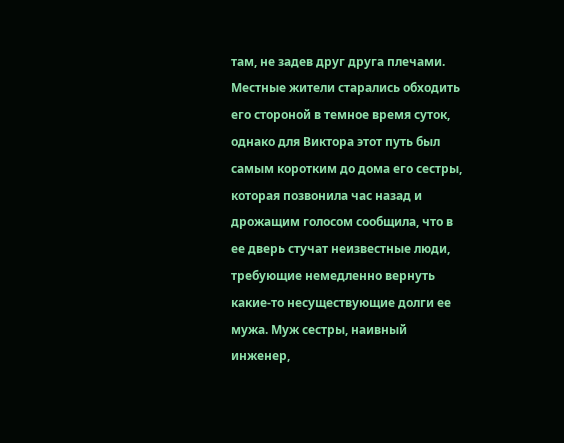там, не задев друг друга плечами. Местные жители старались обходить его стороной в темное время суток, однако для Виктора этот путь был самым коротким до дома его сестры, которая позвонила час назад и дрожащим голосом сообщила, что в ее дверь стучат неизвестные люди, требующие немедленно вернуть какие-то несуществующие долги ее мужа. Муж сестры, наивный инженер,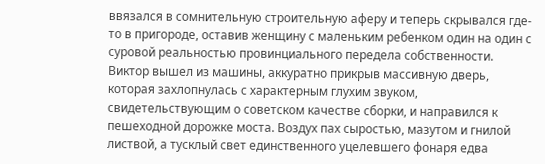ввязался в сомнительную строительную аферу и теперь скрывался где-то в пригороде, оставив женщину с маленьким ребенком один на один с суровой реальностью провинциального передела собственности.
Виктор вышел из машины, аккуратно прикрыв массивную дверь, которая захлопнулась с характерным глухим звуком, свидетельствующим о советском качестве сборки, и направился к пешеходной дорожке моста. Воздух пах сыростью, мазутом и гнилой листвой, а тусклый свет единственного уцелевшего фонаря едва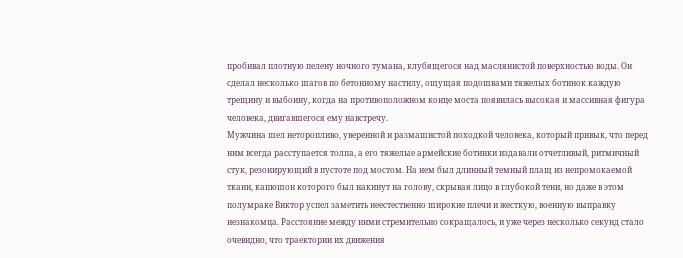пробивал плотную пелену ночного тумана, клубящегося над маслянистой поверхностью воды. Он сделал несколько шагов по бетонному настилу, ощущая подошвами тяжелых ботинок каждую трещину и выбоину, когда на противоположном конце моста появилась высокая и массивная фигура человека, двигавшегося ему навстречу.
Мужчина шел неторопливо, уверенной и размашистой походкой человека, который привык, что перед ним всегда расступается толпа, а его тяжелые армейские ботинки издавали отчетливый, ритмичный стук, резонирующий в пустоте под мостом. На нем был длинный темный плащ из непромокаемой ткани, капюшон которого был накинут на голову, скрывая лицо в глубокой тени, но даже в этом полумраке Виктор успел заметить неестественно широкие плечи и жесткую, военную выправку незнакомца. Расстояние между ними стремительно сокращалось, и уже через несколько секунд стало очевидно, что траектории их движения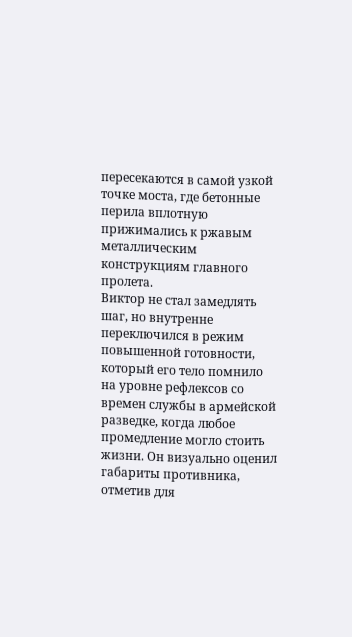пересекаются в самой узкой точке моста, где бетонные перила вплотную прижимались к ржавым металлическим конструкциям главного пролета.
Виктор не стал замедлять шаг, но внутренне переключился в режим повышенной готовности, который его тело помнило на уровне рефлексов со времен службы в армейской разведке, когда любое промедление могло стоить жизни. Он визуально оценил габариты противника, отметив для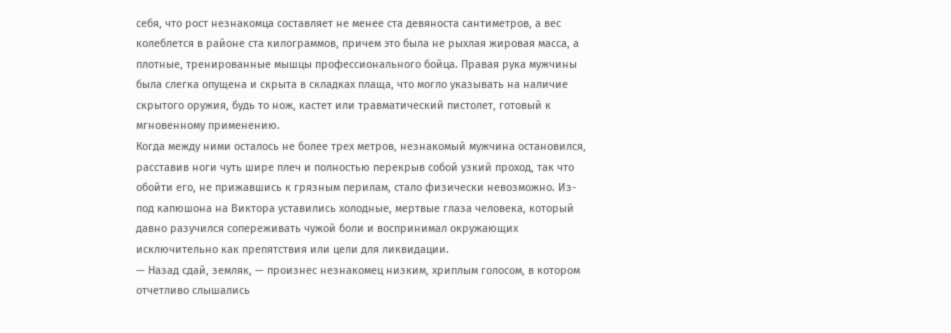себя, что рост незнакомца составляет не менее ста девяноста сантиметров, а вес колеблется в районе ста килограммов, причем это была не рыхлая жировая масса, а плотные, тренированные мышцы профессионального бойца. Правая рука мужчины была слегка опущена и скрыта в складках плаща, что могло указывать на наличие скрытого оружия, будь то нож, кастет или травматический пистолет, готовый к мгновенному применению.
Когда между ними осталось не более трех метров, незнакомый мужчина остановился, расставив ноги чуть шире плеч и полностью перекрыв собой узкий проход, так что обойти его, не прижавшись к грязным перилам, стало физически невозможно. Из-под капюшона на Виктора уставились холодные, мертвые глаза человека, который давно разучился сопереживать чужой боли и воспринимал окружающих исключительно как препятствия или цели для ликвидации.
— Назад сдай, земляк, — произнес незнакомец низким, хриплым голосом, в котором отчетливо слышались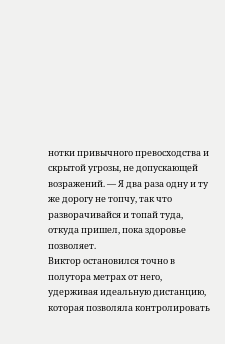нотки привычного превосходства и скрытой угрозы, не допускающей возражений. — Я два раза одну и ту же дорогу не топчу, так что разворачивайся и топай туда, откуда пришел, пока здоровье позволяет.
Виктор остановился точно в полутора метрах от него, удерживая идеальную дистанцию, которая позволяла контролировать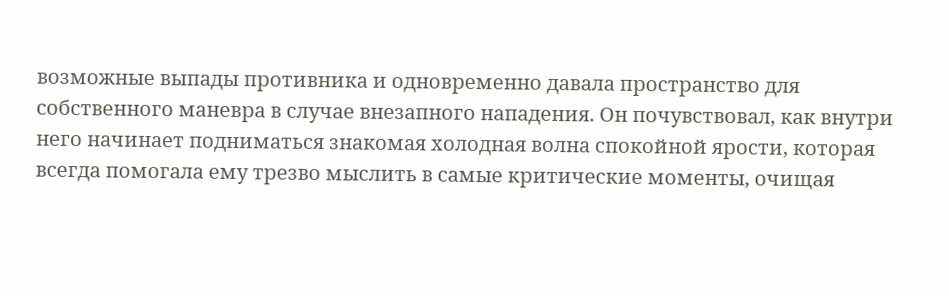возможные выпады противника и одновременно давала пространство для собственного маневра в случае внезапного нападения. Он почувствовал, как внутри него начинает подниматься знакомая холодная волна спокойной ярости, которая всегда помогала ему трезво мыслить в самые критические моменты, очищая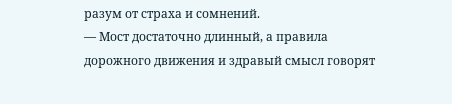разум от страха и сомнений.
— Мост достаточно длинный, а правила дорожного движения и здравый смысл говорят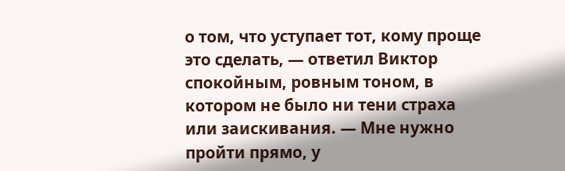о том, что уступает тот, кому проще это сделать, — ответил Виктор спокойным, ровным тоном, в котором не было ни тени страха или заискивания. — Мне нужно пройти прямо, у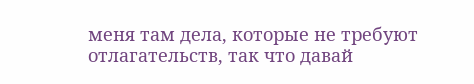меня там дела, которые не требуют отлагательств, так что давай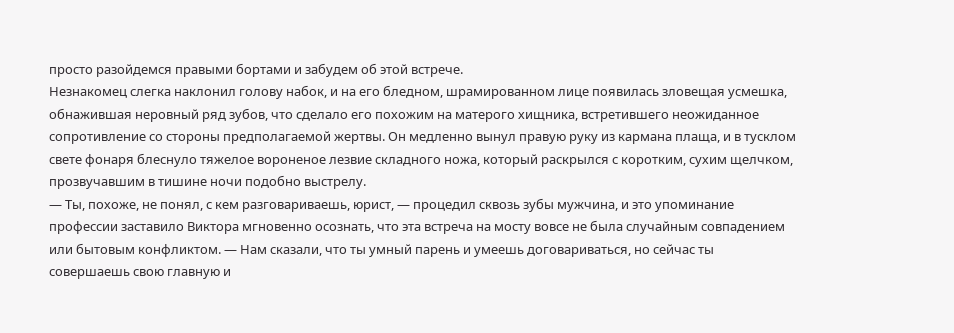просто разойдемся правыми бортами и забудем об этой встрече.
Незнакомец слегка наклонил голову набок, и на его бледном, шрамированном лице появилась зловещая усмешка, обнажившая неровный ряд зубов, что сделало его похожим на матерого хищника, встретившего неожиданное сопротивление со стороны предполагаемой жертвы. Он медленно вынул правую руку из кармана плаща, и в тусклом свете фонаря блеснуло тяжелое вороненое лезвие складного ножа, который раскрылся с коротким, сухим щелчком, прозвучавшим в тишине ночи подобно выстрелу.
— Ты, похоже, не понял, с кем разговариваешь, юрист, — процедил сквозь зубы мужчина, и это упоминание профессии заставило Виктора мгновенно осознать, что эта встреча на мосту вовсе не была случайным совпадением или бытовым конфликтом. — Нам сказали, что ты умный парень и умеешь договариваться, но сейчас ты совершаешь свою главную и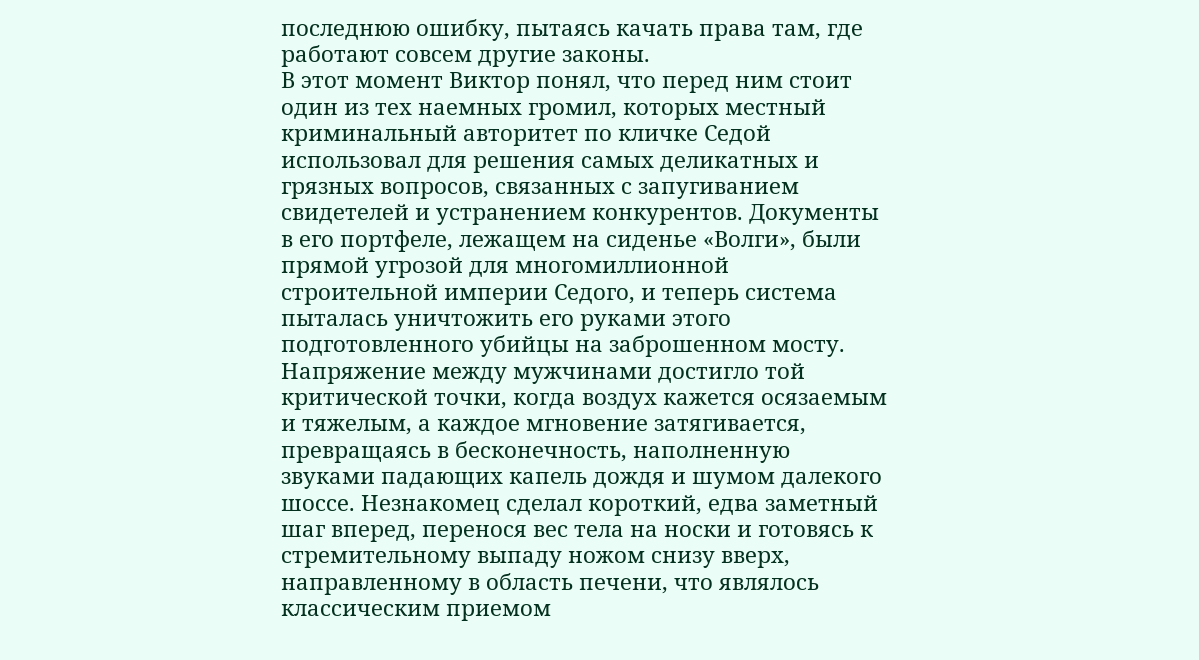последнюю ошибку, пытаясь качать права там, где работают совсем другие законы.
В этот момент Виктор понял, что перед ним стоит один из тех наемных громил, которых местный криминальный авторитет по кличке Седой использовал для решения самых деликатных и грязных вопросов, связанных с запугиванием свидетелей и устранением конкурентов. Документы в его портфеле, лежащем на сиденье «Волги», были прямой угрозой для многомиллионной строительной империи Седого, и теперь система пыталась уничтожить его руками этого подготовленного убийцы на заброшенном мосту.
Напряжение между мужчинами достигло той критической точки, когда воздух кажется осязаемым и тяжелым, а каждое мгновение затягивается, превращаясь в бесконечность, наполненную звуками падающих капель дождя и шумом далекого шоссе. Незнакомец сделал короткий, едва заметный шаг вперед, перенося вес тела на носки и готовясь к стремительному выпаду ножом снизу вверх, направленному в область печени, что являлось классическим приемом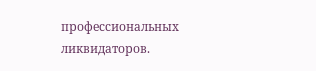профессиональных ликвидаторов.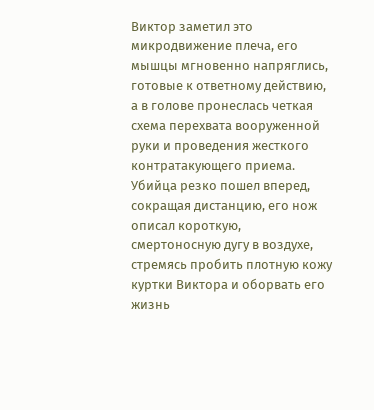Виктор заметил это микродвижение плеча, его мышцы мгновенно напряглись, готовые к ответному действию, а в голове пронеслась четкая схема перехвата вооруженной руки и проведения жесткого контратакующего приема.
Убийца резко пошел вперед, сокращая дистанцию, его нож описал короткую, смертоносную дугу в воздухе, стремясь пробить плотную кожу куртки Виктора и оборвать его жизнь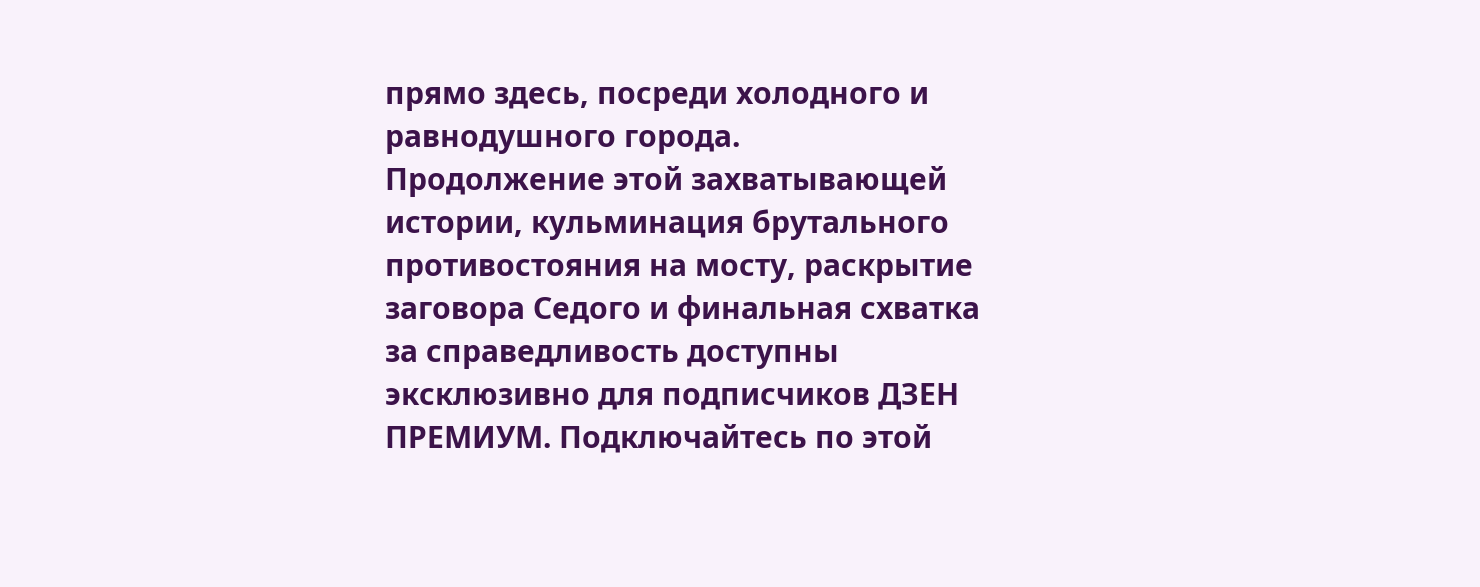прямо здесь, посреди холодного и равнодушного города.
Продолжение этой захватывающей истории, кульминация брутального противостояния на мосту, раскрытие заговора Седого и финальная схватка за справедливость доступны эксклюзивно для подписчиков ДЗЕН ПРЕМИУМ. Подключайтесь по этой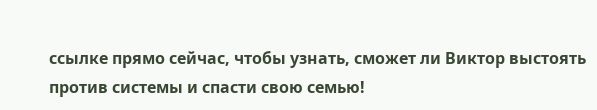ссылке прямо сейчас, чтобы узнать, сможет ли Виктор выстоять против системы и спасти свою семью!